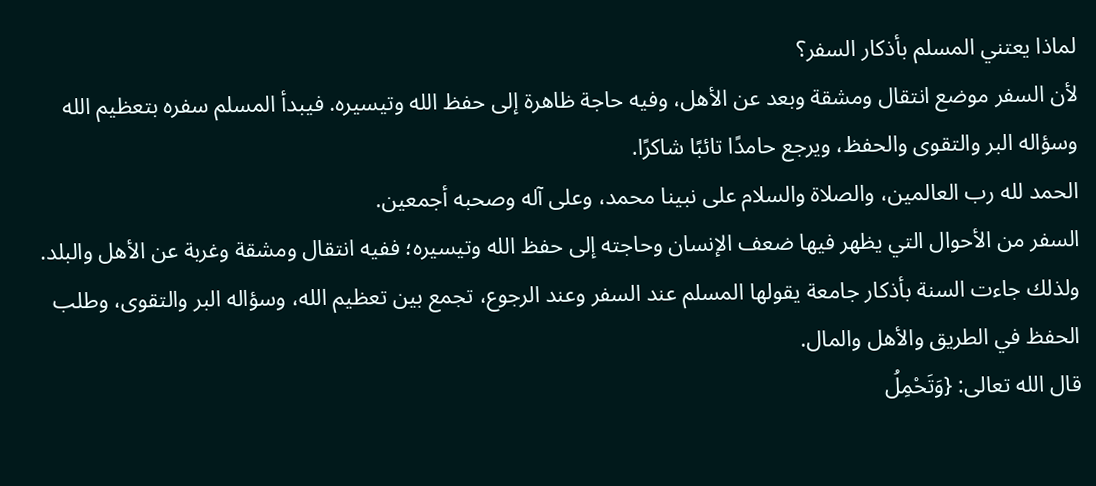لماذا يعتني المسلم بأذكار السفر؟
لأن السفر موضع انتقال ومشقة وبعد عن الأهل، وفيه حاجة ظاهرة إلى حفظ الله وتيسيره. فيبدأ المسلم سفره بتعظيم الله وسؤاله البر والتقوى والحفظ، ويرجع حامدًا تائبًا شاكرًا.
الحمد لله رب العالمين، والصلاة والسلام على نبينا محمد، وعلى آله وصحبه أجمعين.
السفر من الأحوال التي يظهر فيها ضعف الإنسان وحاجته إلى حفظ الله وتيسيره؛ ففيه انتقال ومشقة وغربة عن الأهل والبلد. ولذلك جاءت السنة بأذكار جامعة يقولها المسلم عند السفر وعند الرجوع، تجمع بين تعظيم الله، وسؤاله البر والتقوى، وطلب الحفظ في الطريق والأهل والمال.
قال الله تعالى: {وَتَحْمِلُ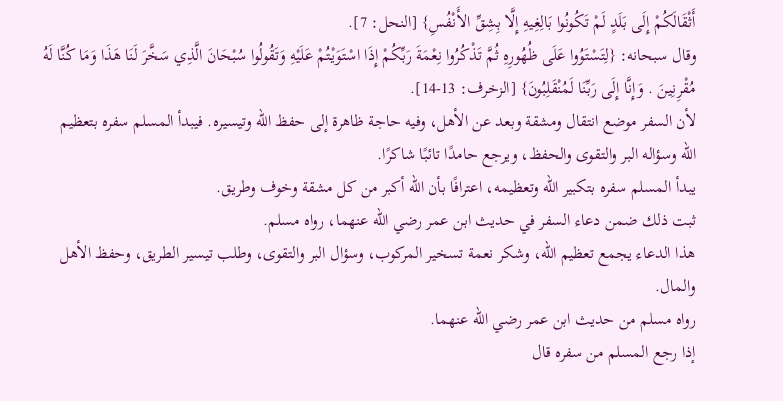أَثْقَالَكُمْ إِلَى بَلَدٍ لَمْ تَكُونُوا بَالِغِيهِ إِلَّا بِشِقِّ الأَنْفُسِ} [النحل: 7].
وقال سبحانه: {لِتَسْتَوُوا عَلَى ظُهُورِهِ ثُمَّ تَذْكُرُوا نِعْمَةَ رَبِّكُمْ إِذَا اسْتَوَيْتُمْ عَلَيْهِ وَتَقُولُوا سُبْحَانَ الَّذِي سَخَّرَ لَنَا هَذَا وَمَا كُنَّا لَهُ مُقْرِنِينَ . وَإِنَّا إِلَى رَبِّنَا لَمُنْقَلِبُونَ} [الزخرف: 13-14].
لأن السفر موضع انتقال ومشقة وبعد عن الأهل، وفيه حاجة ظاهرة إلى حفظ الله وتيسيره. فيبدأ المسلم سفره بتعظيم الله وسؤاله البر والتقوى والحفظ، ويرجع حامدًا تائبًا شاكرًا.
يبدأ المسلم سفره بتكبير الله وتعظيمه، اعترافًا بأن الله أكبر من كل مشقة وخوف وطريق.
ثبت ذلك ضمن دعاء السفر في حديث ابن عمر رضي الله عنهما، رواه مسلم.
هذا الدعاء يجمع تعظيم الله، وشكر نعمة تسخير المركوب، وسؤال البر والتقوى، وطلب تيسير الطريق، وحفظ الأهل والمال.
رواه مسلم من حديث ابن عمر رضي الله عنهما.
إذا رجع المسلم من سفره قال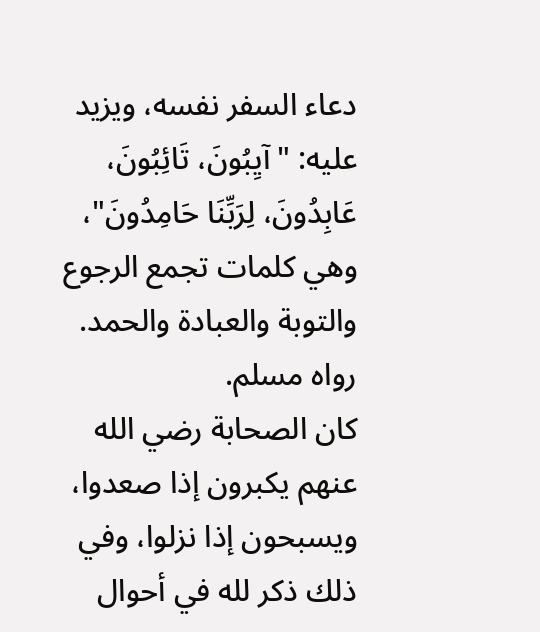دعاء السفر نفسه، ويزيد عليه: "آيِبُونَ، تَائِبُونَ، عَابِدُونَ، لِرَبِّنَا حَامِدُونَ"، وهي كلمات تجمع الرجوع والتوبة والعبادة والحمد.
رواه مسلم.
كان الصحابة رضي الله عنهم يكبرون إذا صعدوا، ويسبحون إذا نزلوا، وفي ذلك ذكر لله في أحوال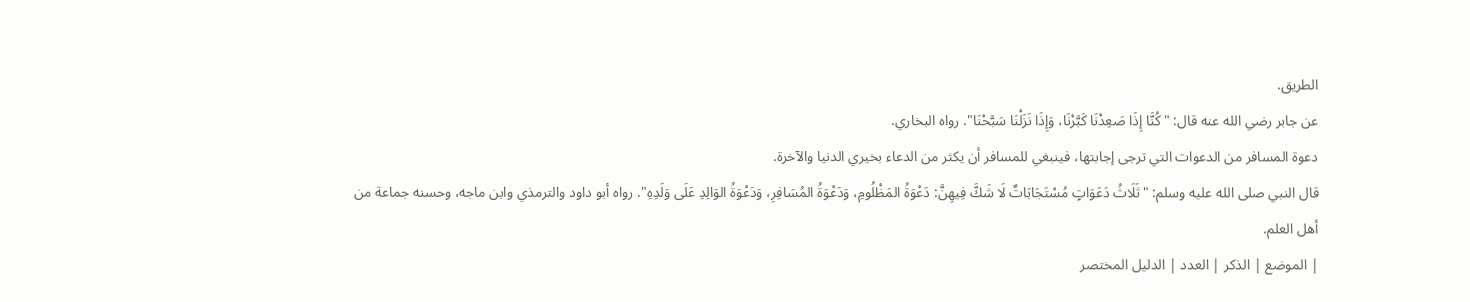الطريق.
عن جابر رضي الله عنه قال: "كُنَّا إِذَا صَعِدْنَا كَبَّرْنَا، وَإِذَا نَزَلْنَا سَبَّحْنَا". رواه البخاري.
دعوة المسافر من الدعوات التي ترجى إجابتها، فينبغي للمسافر أن يكثر من الدعاء بخيري الدنيا والآخرة.
قال النبي صلى الله عليه وسلم: "ثَلَاثُ دَعَوَاتٍ مُسْتَجَابَاتٌ لَا شَكَّ فِيهِنَّ: دَعْوَةُ المَظْلُومِ، وَدَعْوَةُ المُسَافِرِ، وَدَعْوَةُ الوَالِدِ عَلَى وَلَدِهِ". رواه أبو داود والترمذي وابن ماجه، وحسنه جماعة من أهل العلم.
| الموضع | الذكر | العدد | الدليل المختصر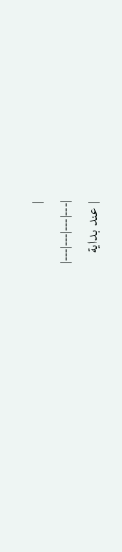|
|---|---|---|---|
| عند بداية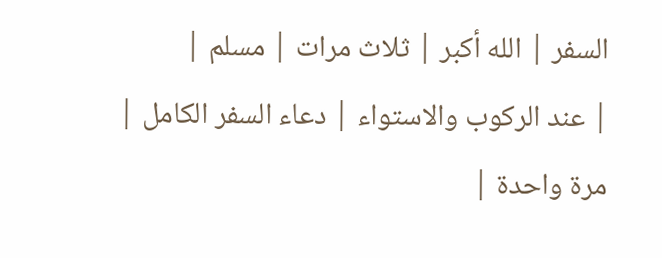السفر | الله أكبر | ثلاث مرات | مسلم |
| عند الركوب والاستواء | دعاء السفر الكامل | مرة واحدة |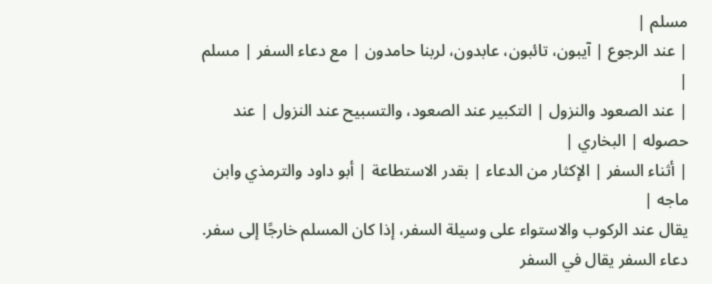مسلم |
| عند الرجوع | آيبون، تائبون، عابدون، لربنا حامدون | مع دعاء السفر | مسلم |
| عند الصعود والنزول | التكبير عند الصعود، والتسبيح عند النزول | عند حصوله | البخاري |
| أثناء السفر | الإكثار من الدعاء | بقدر الاستطاعة | أبو داود والترمذي وابن ماجه |
يقال عند الركوب والاستواء على وسيلة السفر، إذا كان المسلم خارجًا إلى سفر.
دعاء السفر يقال في السفر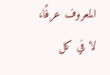المعروف عرفًا، لا في كل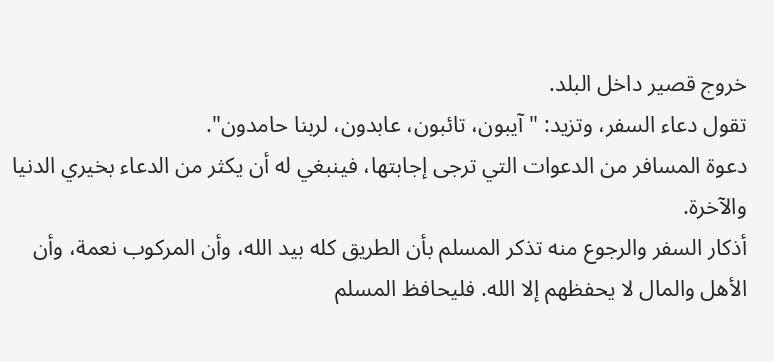خروج قصير داخل البلد.
تقول دعاء السفر، وتزيد: "آيبون، تائبون، عابدون، لربنا حامدون".
دعوة المسافر من الدعوات التي ترجى إجابتها، فينبغي له أن يكثر من الدعاء بخيري الدنيا والآخرة.
أذكار السفر والرجوع منه تذكر المسلم بأن الطريق كله بيد الله، وأن المركوب نعمة، وأن الأهل والمال لا يحفظهم إلا الله. فليحافظ المسلم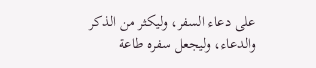على دعاء السفر، وليكثر من الذكر والدعاء، وليجعل سفره طاعة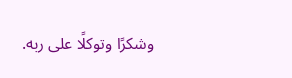وشكرًا وتوكلًا على ربه.